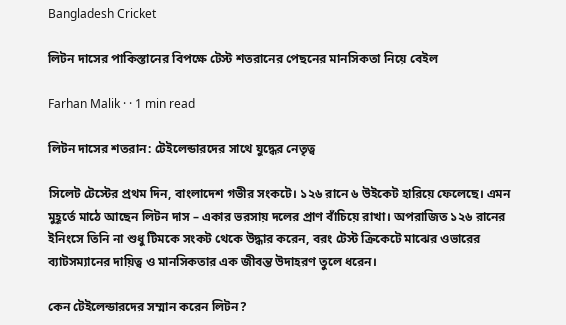Bangladesh Cricket

লিটন দাসের পাকিস্তানের বিপক্ষে টেস্ট শতরানের পেছনের মানসিকতা নিয়ে বেইল

Farhan Malik · · 1 min read

লিটন দাসের শতরান: টেইলেন্ডারদের সাথে যুদ্ধের নেতৃত্ব

সিলেট টেস্টের প্রথম দিন, বাংলাদেশ গভীর সংকটে। ১২৬ রানে ৬ উইকেট হারিয়ে ফেলেছে। এমন মুহূর্তে মাঠে আছেন লিটন দাস – একার ভরসায় দলের প্রাণ বাঁচিয়ে রাখা। অপরাজিত ১২৬ রানের ইনিংসে তিনি না শুধু টিমকে সংকট থেকে উদ্ধার করেন, বরং টেস্ট ক্রিকেটে মাঝের ওভারের ব্যাটসম্যানের দায়িত্ব ও মানসিকতার এক জীবন্ত উদাহরণ তুলে ধরেন।

কেন টেইলেন্ডারদের সম্মান করেন লিটন?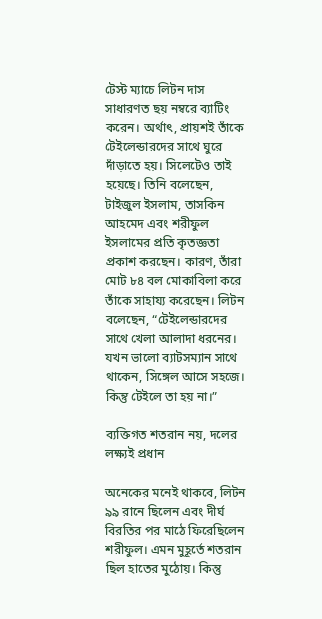টেস্ট ম্যাচে লিটন দাস সাধারণত ছয় নম্বরে ব্যাটিং করেন। অর্থাৎ, প্রায়শই তাঁকে টেইলেন্ডারদের সাথে ঘুরে দাঁড়াতে হয়। সিলেটেও তাই হয়েছে। তিনি বলেছেন, টাইজুল ইসলাম, তাসকিন আহমেদ এবং শরীফুল ইসলামের প্রতি কৃতজ্ঞতা প্রকাশ করছেন। কারণ, তাঁরা মোট ৮৪ বল মোকাবিলা করে তাঁকে সাহায্য করেছেন। লিটন বলেছেন, “টেইলেন্ডারদের সাথে খেলা আলাদা ধরনের। যখন ভালো ব্যাটসম্যান সাথে থাকেন, সিঙ্গেল আসে সহজে। কিন্তু টেইলে তা হয় না।”

ব্যক্তিগত শতরান নয়, দলের লক্ষ্যই প্রধান

অনেকের মনেই থাকবে, লিটন ৯৯ রানে ছিলেন এবং দীর্ঘ বিরতির পর মাঠে ফিরেছিলেন শরীফুল। এমন মুহূর্তে শতরান ছিল হাতের মুঠোয়। কিন্তু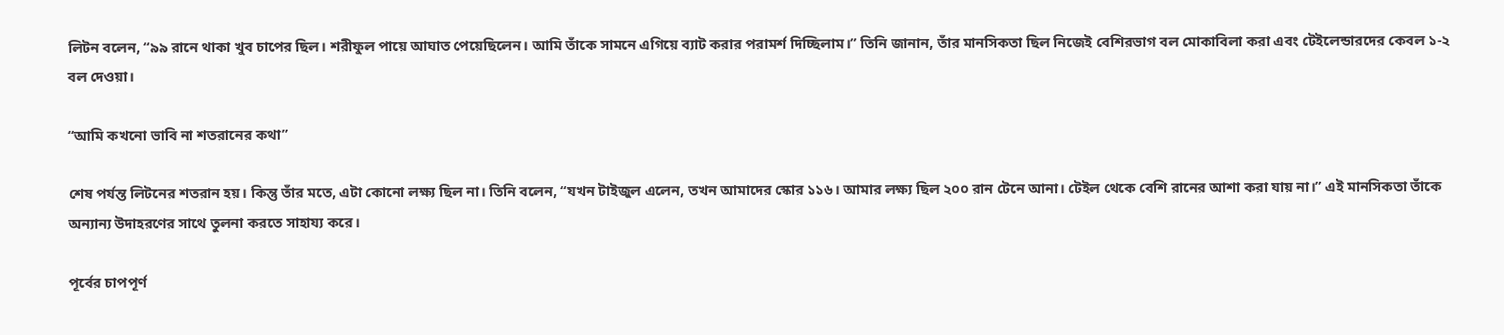লিটন বলেন, “৯৯ রানে থাকা খুব চাপের ছিল। শরীফুল পায়ে আঘাত পেয়েছিলেন। আমি তাঁকে সামনে এগিয়ে ব্যাট করার পরামর্শ দিচ্ছিলাম।” তিনি জানান, তাঁর মানসিকতা ছিল নিজেই বেশিরভাগ বল মোকাবিলা করা এবং টেইলেন্ডারদের কেবল ১-২ বল দেওয়া।

“আমি কখনো ভাবি না শতরানের কথা”

শেষ পর্যন্ত লিটনের শতরান হয়। কিন্তু তাঁর মতে, এটা কোনো লক্ষ্য ছিল না। তিনি বলেন, “যখন টাইজুল এলেন, তখন আমাদের স্কোর ১১৬। আমার লক্ষ্য ছিল ২০০ রান টেনে আনা। টেইল থেকে বেশি রানের আশা করা যায় না।” এই মানসিকতা তাঁকে অন্যান্য উদাহরণের সাথে তুলনা করতে সাহায্য করে।

পূর্বের চাপপূর্ণ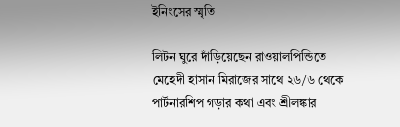ইনিংসের স্মৃতি

লিটন ঘুরে দাঁড়িয়েছেন রাওয়ালপিন্ডিতে মেহেদী হাসান মিরাজের সাথে ২৬/৬ থেকে পার্টনারশিপ গড়ার কথা এবং শ্রীলঙ্কার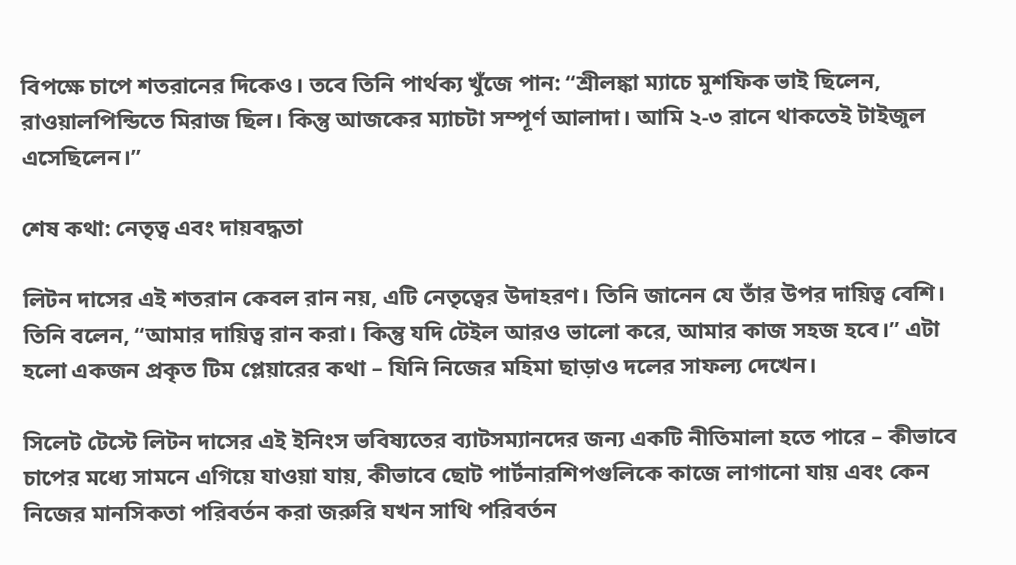বিপক্ষে চাপে শতরানের দিকেও। তবে তিনি পার্থক্য খুঁজে পান: “শ্রীলঙ্কা ম্যাচে মুশফিক ভাই ছিলেন, রাওয়ালপিন্ডিতে মিরাজ ছিল। কিন্তু আজকের ম্যাচটা সম্পূর্ণ আলাদা। আমি ২-৩ রানে থাকতেই টাইজুল এসেছিলেন।”

শেষ কথা: নেতৃত্ব এবং দায়বদ্ধতা

লিটন দাসের এই শতরান কেবল রান নয়, এটি নেতৃত্বের উদাহরণ। তিনি জানেন যে তাঁর উপর দায়িত্ব বেশি। তিনি বলেন, “আমার দায়িত্ব রান করা। কিন্তু যদি টেইল আরও ভালো করে, আমার কাজ সহজ হবে।” এটা হলো একজন প্রকৃত টিম প্লেয়ারের কথা – যিনি নিজের মহিমা ছাড়াও দলের সাফল্য দেখেন।

সিলেট টেস্টে লিটন দাসের এই ইনিংস ভবিষ্যতের ব্যাটসম্যানদের জন্য একটি নীতিমালা হতে পারে – কীভাবে চাপের মধ্যে সামনে এগিয়ে যাওয়া যায়, কীভাবে ছোট পার্টনারশিপগুলিকে কাজে লাগানো যায় এবং কেন নিজের মানসিকতা পরিবর্তন করা জরুরি যখন সাথি পরিবর্তন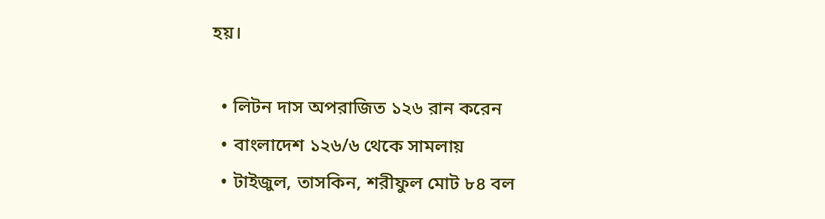হয়।

  • লিটন দাস অপরাজিত ১২৬ রান করেন
  • বাংলাদেশ ১২৬/৬ থেকে সামলায়
  • টাইজুল, তাসকিন, শরীফুল মোট ৮৪ বল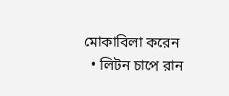মোকাবিলা করেন
  • লিটন চাপে রান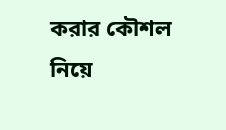করার কৌশল নিয়ে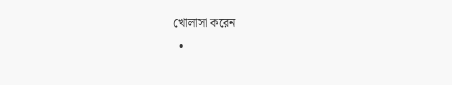খোলাসা করেন
  •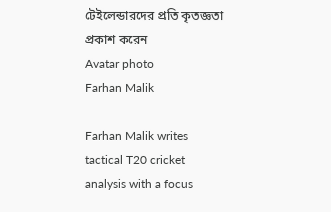টেইলেন্ডারদের প্রতি কৃতজ্ঞতা প্রকাশ করেন
Avatar photo
Farhan Malik

Farhan Malik writes tactical T20 cricket analysis with a focus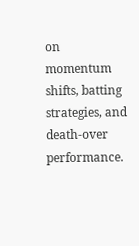on momentum shifts, batting strategies, and death-over performance.